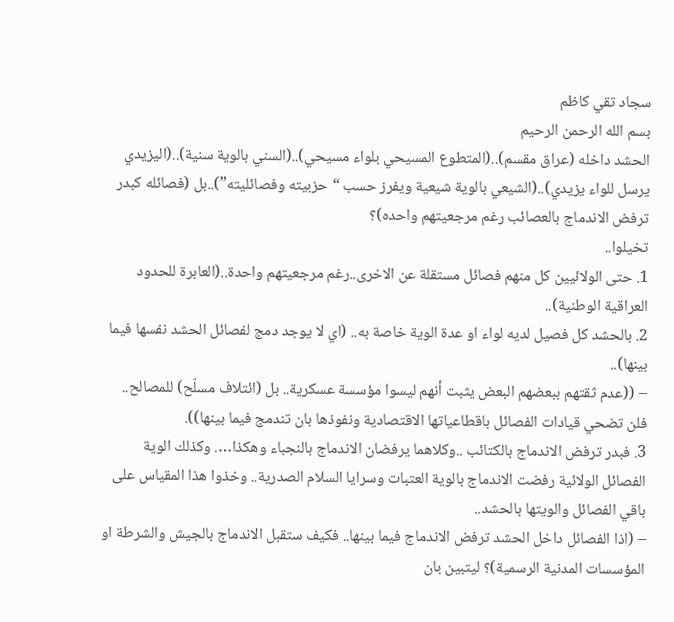سجاد تقي كاظم
بسم الله الرحمن الرحيم
الحشد داخله (عراق مقسم)..(المتطوع المسيحي بلواء مسيحي)..(السني بالوية سنية)..(اليزيدي يرسل للواء يزيدي)..(الشيعي بالوية شيعية ويفرز حسب “حزبيته وفصائليته”)..بل (فصائله كبدر ترفض الاندماج بالعصائب رغم مرجعيتهم واحده)؟
تخيلوا..
1. حتى الولائيين كل منهم فصائل مستقلة عن الاخرى..رغم مرجعيتهم واحدة..(العابرة للحدود العراقية الوطنية)..
2. بالحشد كل فصيل لديه لواء او عدة الوية خاصة به.. (اي لا يوجد دمج لفصائل الحشد نفسها فيما بينها)..
– ((عدم ثقتهم ببعضهم البعض يثبت أنهم ليسوا مؤسسة عسكرية.. بل (ائتلاف مسلّح) للمصالح.. فلن تضحي قيادات الفصائل باقطاعياتها الاقتصادية ونفوذها بان تندمج فيما بينها)).
3. فبدر ترفض الاندماج بالكتائب ..وكلاهما يرفضان الاندماج بالنجباء وهكذا…. وكذلك الوية الفصائل الولائية رفضت الاندماج بالوية العتبات وسرايا السلام الصدرية.. وخذوا هذا المقياس على باقي الفصائل والويتها بالحشد..
– (اذا الفصائل داخل الحشد ترفض الاندماج فيما بينها.. فكيف ستقبل الاندماج بالجيش والشرطة او المؤسسات المدنية الرسمية)؟ ليتبين بان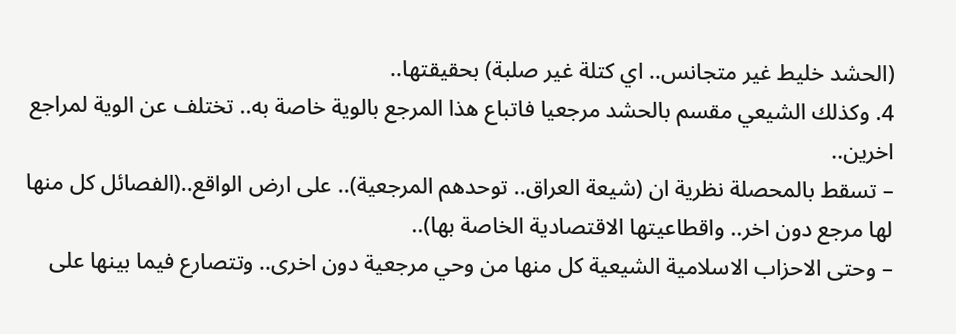(الحشد خليط غير متجانس.. اي كتلة غير صلبة) بحقيقتها..
4. وكذلك الشيعي مقسم بالحشد مرجعيا فاتباع هذا المرجع بالوية خاصة به.. تختلف عن الوية لمراجع اخرين..
– تسقط بالمحصلة نظرية ان (شيعة العراق.. توحدهم المرجعية).. على ارض الواقع..(الفصائل كل منها لها مرجع دون اخر.. واقطاعيتها الاقتصادية الخاصة بها)..
– وحتى الاحزاب الاسلامية الشيعية كل منها من وحي مرجعية دون اخرى.. وتتصارع فيما بينها على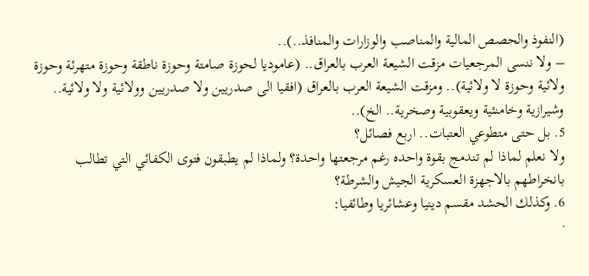(النفوذ والحصص المالية والمناصب والوزارات والمنافذ..)..
– ولا ننسى المرجعيات مزقت الشيعة العرب بالعراق.. (عاموديا لحوزة صامتة وحوزة ناطقة وحوزة متهرئة وحوزة ولائية وحوزة لا ولائية).. ومزقت الشيعة العرب بالعراق (افقيا الى صدريين ولا صدريين وولائية ولا ولائية.. وشيرازية وخامنئية ويعقوبية وصخرية.. الخ)..
5. بل حتى متطوعي العتبات.. اربع فصائل؟
ولا نعلم لماذا لم تندمج بقوة واحده رغم مرجعتها واحدة؟ ولماذا لم يطبقون فتوى الكفائي التي تطالب بانخراطهم بالاجهزة العسكرية الجيش والشرطة؟
6. وكذلك الحشد مقسم دينيا وعشائريا وطائفيا:
·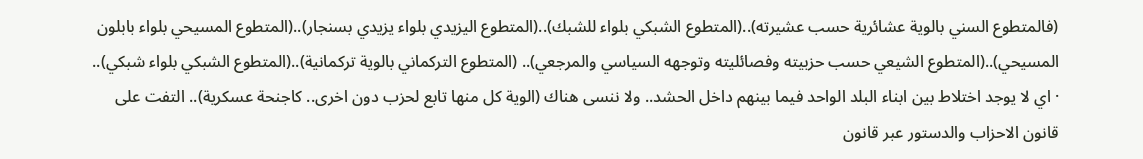(فالمتطوع السني بالوية عشائرية حسب عشيرته)..(المتطوع الشبكي بلواء للشبك)..(المتطوع اليزيدي بلواء يزيدي بسنجار)..(المتطوع المسيحي بلواء بابلون المسيحي)..(المتطوع الشيعي حسب حزبيته وفصائليته وتوجهه السياسي والمرجعي).. (المتطوع التركماني بالوية تركمانية)..(المتطوع الشبكي بلواء شبكي)..
· اي لا يوجد اختلاط بين ابناء البلد الواحد فيما بينهم داخل الحشد.. ولا ننسى هناك (الوية كل منها تابع لحزب دون اخرى.. كاجنحة عسكرية).. التفت على قانون الاحزاب والدستور عبر قانون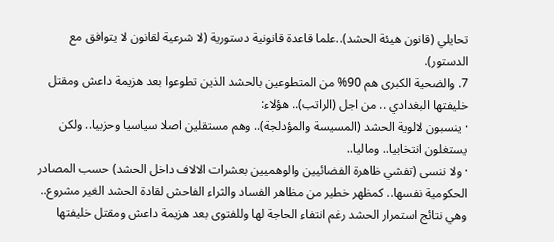تحايلي (قانون هيئة الحشد)..علما قاعدة قانونية دستورية (لا شرعية لقانون لا يتوافق مع الدستور).
7. والضحية الكبرى هم 90% من المتطوعين بالحشد الذين تطوعوا بعد هزيمة داعش ومقتل خليفتها البغدادي .. من اجل (الراتب).. هؤلاء:
· ينسبون لالوية الحشد (المسيسة والمؤدلجة).. وهم مستقلين اصلا سياسيا وحزبيا.. ولكن يستغلون انتخابيا.. وماليا..
· ولا ننسى (تفشي ظاهرة الفضائيين والوهميين بعشرات الالاف داخل الحشد) حسب المصادر الحكومية نفسها.. كمظهر خطير من مظاهر الفساد والثراء الفاحش لقادة الحشد الغير مشروع.. وهي نتائج استمرار الحشد رغم انتفاء الحاجة لها وللفتوى بعد هزيمة داعش ومقتل خليفتها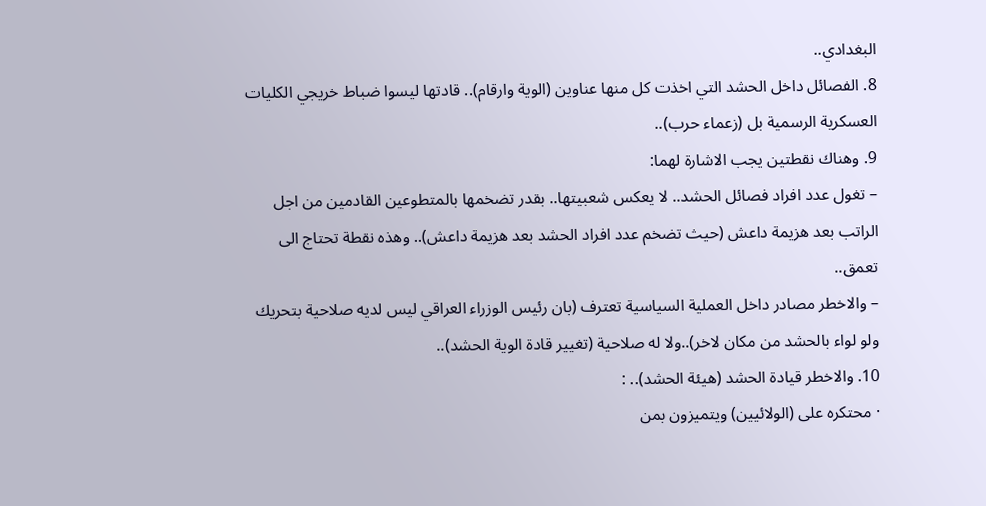البغدادي..
8. الفصائل داخل الحشد التي اخذت كل منها عناوين (الوية وارقام).. قادتها ليسوا ضباط خريجي الكليات العسكرية الرسمية بل (زعماء حرب)..
9. وهناك نقطتين يجب الاشارة لهما:
– تغول عدد افراد فصائل الحشد.. لا يعكس شعبيتها.. بقدر تضخمها بالمتطوعين القادمين من اجل الراتب بعد هزيمة داعش (حيث تضخم عدد افراد الحشد بعد هزيمة داعش).. وهذه نقطة تحتاج الى تعمق..
– والاخطر مصادر داخل العملية السياسية تعترف (بان رئيس الوزراء العراقي ليس لديه صلاحية بتحريك ولو لواء بالحشد من مكان لاخر)..ولا له صلاحية (تغيير قادة الوية الحشد)..
10. والاخطر قيادة الحشد (هيئة الحشد).. :
· محتكره على (الولائيين) ويتميزون بمن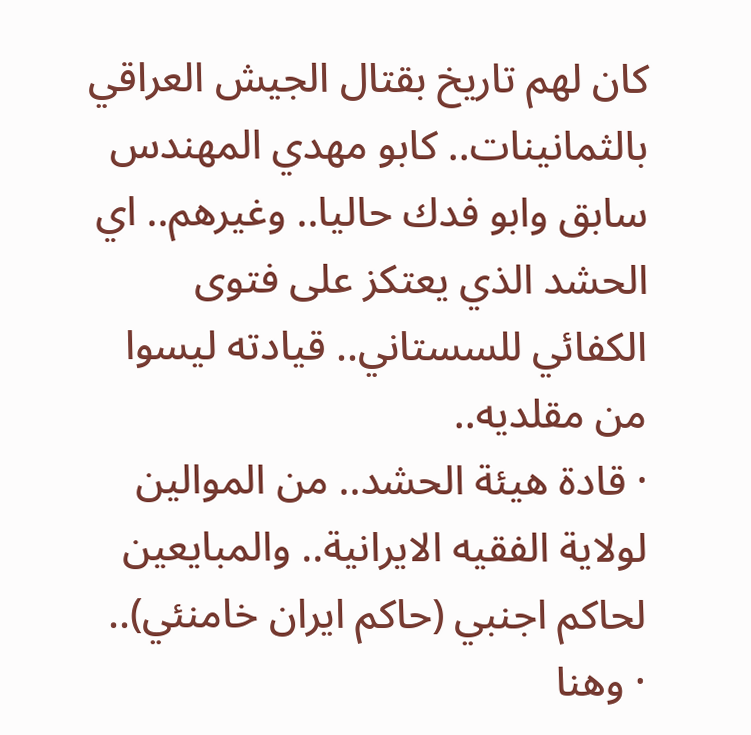كان لهم تاريخ بقتال الجيش العراقي بالثمانينات.. كابو مهدي المهندس سابق وابو فدك حاليا.. وغيرهم.. اي الحشد الذي يعتكز على فتوى الكفائي للسستاني.. قيادته ليسوا من مقلديه..
· قادة هيئة الحشد.. من الموالين لولاية الفقيه الايرانية.. والمبايعين لحاكم اجنبي (حاكم ايران خامنئي)..
· وهنا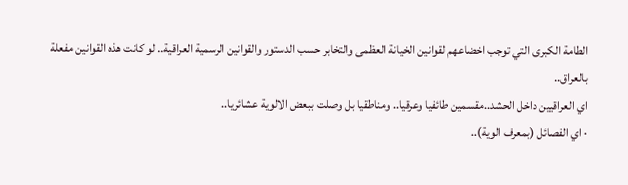الطامة الكبرى التي توجب اخضاعهم لقوانين الخيانة العظمى والتخابر حسب الدستور والقوانين الرسمية العراقية.. لو كانت هذه القوانين مفعلة بالعراق..
اي العراقيين داخل الحشد..مقسمين طائفيا وعرقيا.. ومناطقيا بل وصلت ببعض الالوية عشائريا..
· اي الفصائل (بمعرف الوية)..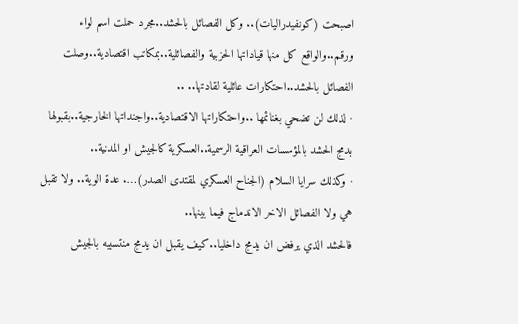اصبحت (كونفيدراليات).. وكل الفصائل بالحشد..مجرد حملت اسم لواء ورقم..والواقع كل منها قياداتها الحزبية والفصائلية..بمكاتب اقتصادية..وصلت الفصائل بالحشد..احتكارات عائلية لقادتها.. ..
· لذلك لن تضحي بغنائمها ..واحتكاراتها الاقتصادية..واجنداتها الخارجية..بقبولها بدمج الحشد بالمؤسسات العراقية الرسمية..العسكرية كالجيش او المدنية..
· وكذلك سرايا السلام (الجناح العسكري لمقتدى الصدر)…. عدة الوية.. ولا تقبل هي ولا الفصائل الاخر الاندماج فيما بينها..
فالحشد الذي يرفض ان يدمج داخليا..كيف يقبل ان يدمج منتسبيه بالجيش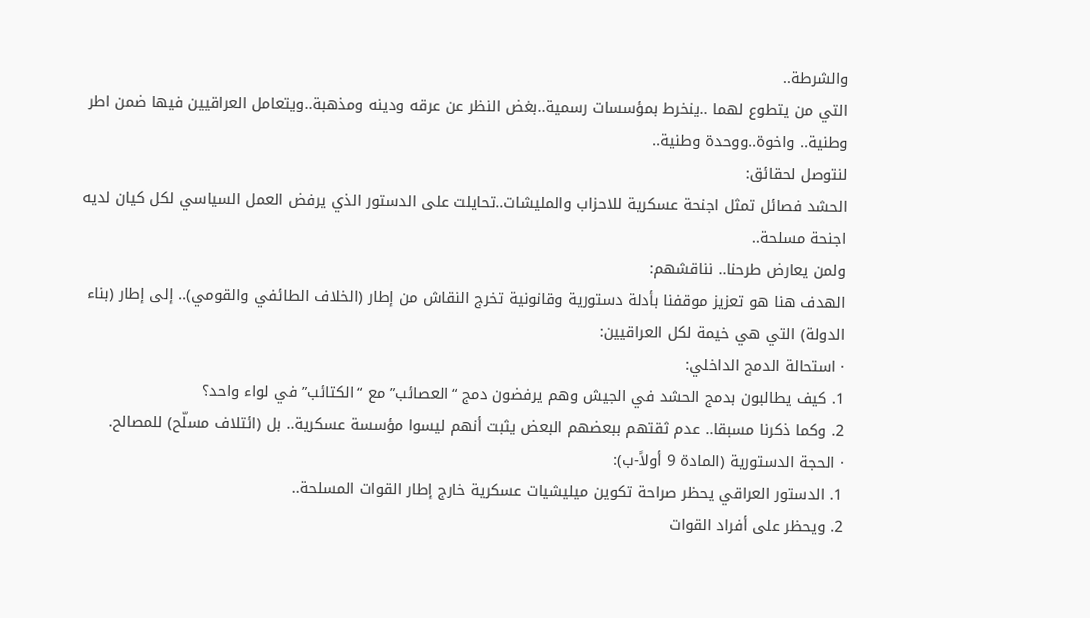والشرطة..
التي من يتطوع لهما ..ينخرط بمؤسسات رسمية..بغض النظر عن عرقه ودينه ومذهبة..ويتعامل العراقيين فيها ضمن اطر وطنية.. واخوة..ووحدة وطنية..
لنتوصل لحقائق:
الحشد فصائل تمثل اجنحة عسكرية للاحزاب والمليشات..تحايلت على الدستور الذي يرفض العمل السياسي لكل كيان لديه اجنحة مسلحة..
ولمن يعارض طرحنا.. نناقشهم:
الهدف هنا هو تعزيز موقفنا بأدلة دستورية وقانونية تخرج النقاش من إطار (الخلاف الطائفي والقومي).. إلى إطار (بناء الدولة) التي هي خيمة لكل العراقيين:
· استحالة الدمج الداخلي:
1. كيف يطالبون بدمج الحشد في الجيش وهم يرفضون دمج “العصائب” مع “الكتائب” في لواء واحد؟
2. وكما ذكرنا مسبقا.. عدم ثقتهم ببعضهم البعض يثبت أنهم ليسوا مؤسسة عسكرية.. بل (ائتلاف مسلّح) للمصالح.
· الحجة الدستورية (المادة 9 أولاً-ب):
1. الدستور العراقي يحظر صراحة تكوين ميليشيات عسكرية خارج إطار القوات المسلحة..
2. ويحظر على أفراد القوات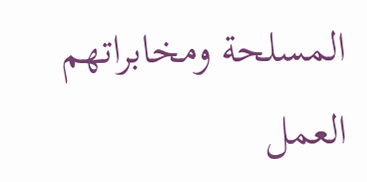المسلحة ومخابراتهم العمل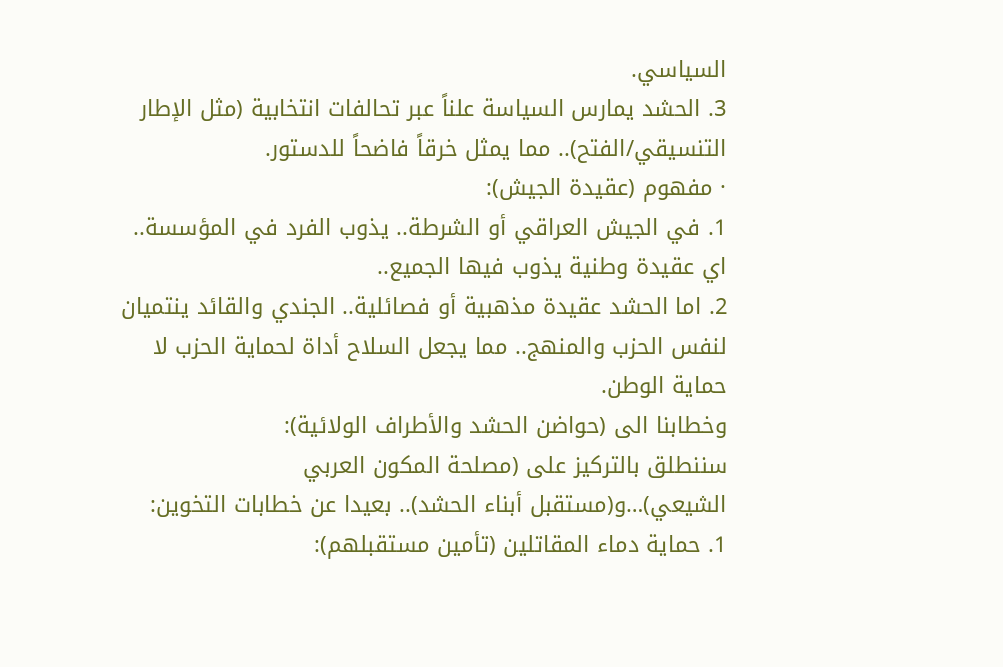السياسي.
3. الحشد يمارس السياسة علناً عبر تحالفات انتخابية (مثل الإطار التنسيقي/الفتح).. مما يمثل خرقاً فاضحاً للدستور.
· مفهوم (عقيدة الجيش):
1. في الجيش العراقي أو الشرطة.. يذوب الفرد في المؤسسة.. اي عقيدة وطنية يذوب فيها الجميع..
2. اما الحشد عقيدة مذهبية أو فصائلية.. الجندي والقائد ينتميان لنفس الحزب والمنهج.. مما يجعل السلاح أداة لحماية الحزب لا حماية الوطن.
وخطابنا الى (حواضن الحشد والأطراف الولائية):
سننطلق بالتركيز على (مصلحة المكون العربي الشيعي)…و(مستقبل أبناء الحشد).. بعيدا عن خطابات التخوين:
1. حماية دماء المقاتلين (تأمين مستقبلهم):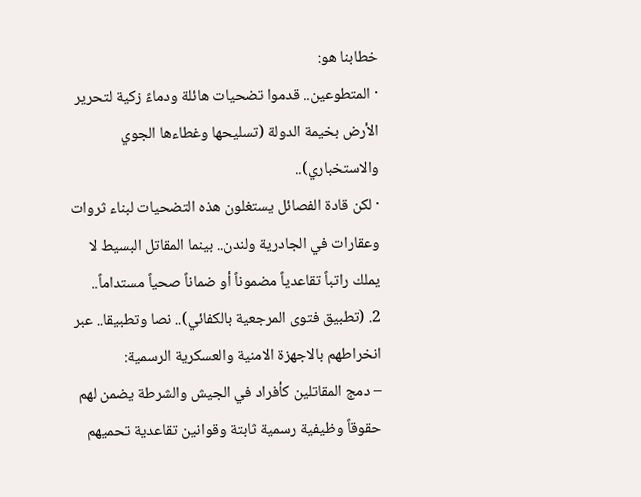خطابنا هو:
· المتطوعين.. قدموا تضحيات هائلة ودماءً زكية لتحرير الأرض بخيمة الدولة (تسليحها وغطاءها الجوي والاستخباري)..
· لكن قادة الفصائل يستغلون هذه التضحيات لبناء ثروات وعقارات في الجادرية ولندن.. بينما المقاتل البسيط لا يملك راتباً تقاعدياً مضموناً أو ضماناً صحياً مستداماً..
2. (تطبيق فتوى المرجعية بالكفائي).. نصا وتطبيقا.. عبر انخراطهم بالاجهزة الامنية والعسكرية الرسمية:
– دمج المقاتلين كأفراد في الجيش والشرطة يضمن لهم حقوقاً وظيفية رسمية ثابتة وقوانين تقاعدية تحميهم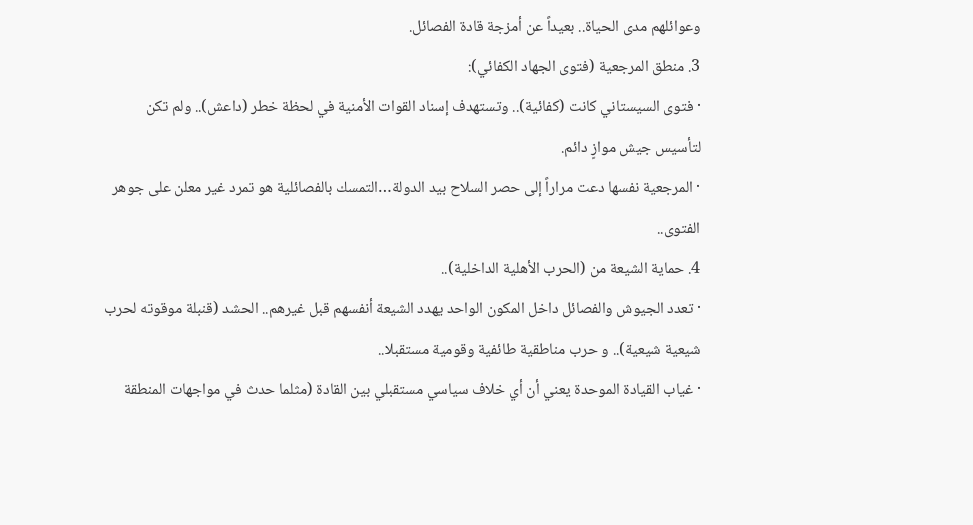وعوائلهم مدى الحياة.. بعيداً عن أمزجة قادة الفصائل.
3. منطق المرجعية (فتوى الجهاد الكفائي):
· فتوى السيستاني كانت (كفائية).. وتستهدف إسناد القوات الأمنية في لحظة خطر (داعش).. ولم تكن لتأسيس جيش موازٍ دائم.
· المرجعية نفسها دعت مراراً إلى حصر السلاح بيد الدولة…التمسك بالفصائلية هو تمرد غير معلن على جوهر الفتوى..
4. حماية الشيعة من (الحرب الأهلية الداخلية)..
· تعدد الجيوش والفصائل داخل المكون الواحد يهدد الشيعة أنفسهم قبل غيرهم.. الحشد (قنبلة موقوته لحرب شيعية شيعية).. و حرب مناطقية طائفية وقومية مستقبلا..
· غياب القيادة الموحدة يعني أن أي خلاف سياسي مستقبلي بين القادة (مثلما حدث في مواجهات المنطقة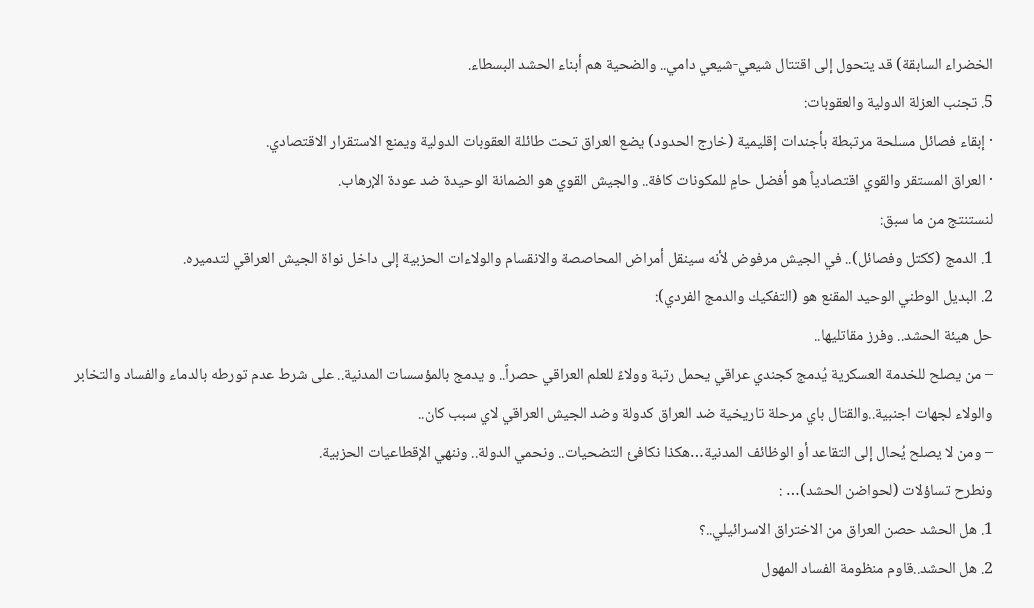الخضراء السابقة) قد يتحول إلى اقتتال شيعي-شيعي دامي.. والضحية هم أبناء الحشد البسطاء.
5. تجنب العزلة الدولية والعقوبات:
· إبقاء فصائل مسلحة مرتبطة بأجندات إقليمية (خارج الحدود) يضع العراق تحت طائلة العقوبات الدولية ويمنع الاستقرار الاقتصادي.
· العراق المستقر والقوي اقتصادياً هو أفضل حامٍ للمكونات كافة.. والجيش القوي هو الضمانة الوحيدة ضد عودة الإرهاب.
لنستنتج من ما سبق:
1. الدمج (ككتل وفصائل).. في الجيش مرفوض لأنه سينقل أمراض المحاصصة والانقسام والولاءات الحزبية إلى داخل نواة الجيش العراقي لتدميره.
2. البديل الوطني الوحيد المقنع هو (التفكيك والدمج الفردي):
حل هيئة الحشد.. وفرز مقاتليها..
– من يصلح للخدمة العسكرية يُدمج كجندي عراقي يحمل رتبة وولاءً للعلم العراقي حصراً.. و يدمج بالمؤسسات المدنية.. على شرط عدم تورطه بالدماء والفساد والتخابر والولاء لجهات اجنبية..والقتال باي مرحلة تاريخية ضد العراق كدولة وضد الجيش العراقي لاي سبب كان..
– ومن لا يصلح يُحال إلى التقاعد أو الوظائف المدنية…هكذا نكافئ التضحيات.. ونحمي الدولة.. وننهي الإقطاعيات الحزبية.
ونطرح تساؤلات (لحواضن الحشد)… :
1. هل الحشد حصن العراق من الاختراق الاسرائيلي..؟
2. هل الحشد..قاوم منظومة الفساد المهول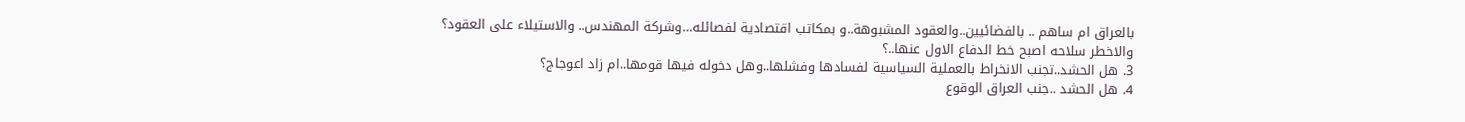بالعراق ام ساهم .. بالفضائيين..والعقود المشبوهة..و بمكاتب اقتصادية لفصائله…وشركة المهندس.. والاستيلاء على العقود؟ والاخطر سلاحه اصبح خط الدفاع الاول عنها..؟
3. هل الحشد..تجنب الانخراط بالعملية السياسية لفسادها وفشلها..وهل دخوله فيها قومها..ام زاد اعوجاج؟
4. هل الحشد ..جنب العراق الوقوع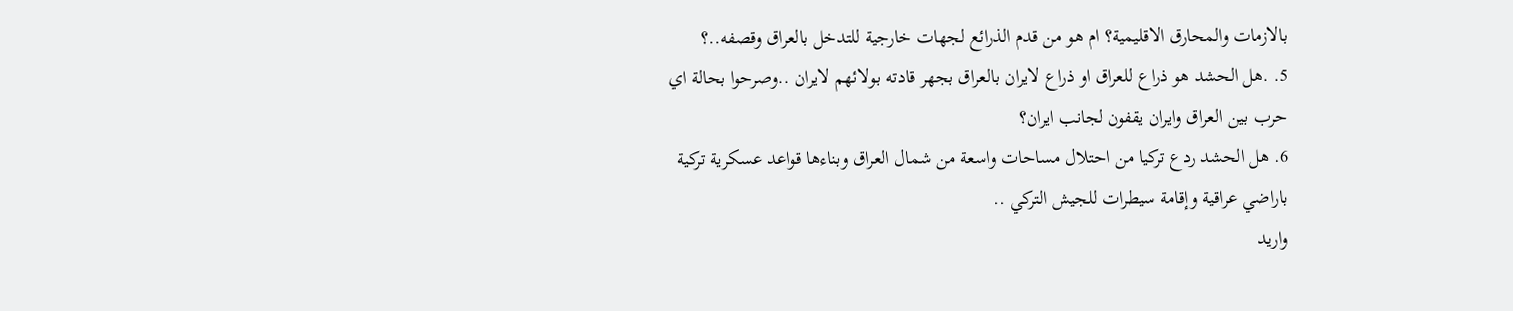بالازمات والمحارق الاقليمية؟ ام هو من قدم الذرائع لجهات خارجية للتدخل بالعراق وقصفه..؟
5. .هل الحشد هو ذراع للعراق او ذراع لايران بالعراق بجهر قادته بولائهم لايران ..وصرحوا بحالة اي حرب بين العراق وايران يقفون لجانب ايران؟
6. هل الحشد ردع تركيا من احتلال مساحات واسعة من شمال العراق وبناءها قواعد عسكرية تركية باراضي عراقية وإقامة سيطرات للجيش التركي ..
واريد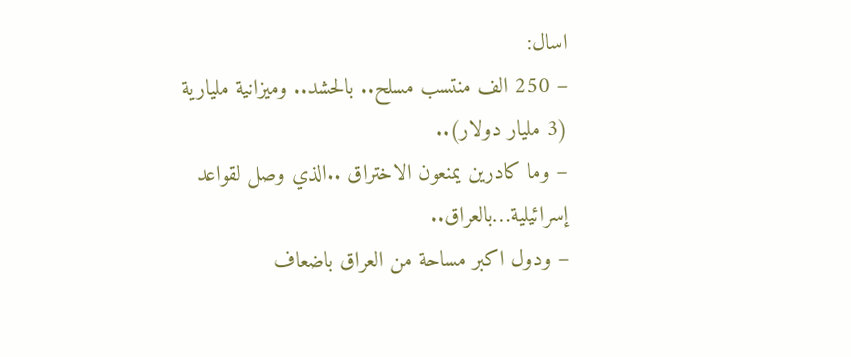اسال:
– 250 الف منتسب مسلح.. بالحشد.. وميزانية مليارية (3 مليار دولار)..
– وما كادرين يمنعون الاختراق ..الذي وصل لقواعد إسرائيلية…بالعراق..
– ودول اكبر مساحة من العراق باضعاف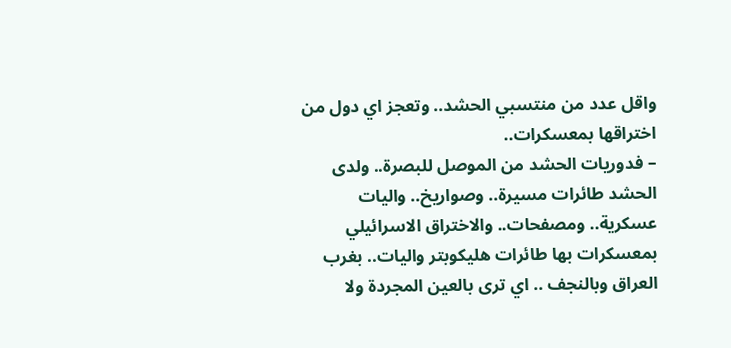واقل عدد من منتسبي الحشد.. وتعجز اي دول من اختراقها بمعسكرات..
– فدوريات الحشد من الموصل للبصرة.. ولدى الحشد طائرات مسيرة.. وصواريخ.. واليات عسكرية.. ومصفحات.. والاختراق الاسرائيلي بمعسكرات بها طائرات هليكوبتر واليات.. بغرب العراق وبالنجف .. اي ترى بالعين المجردة ولا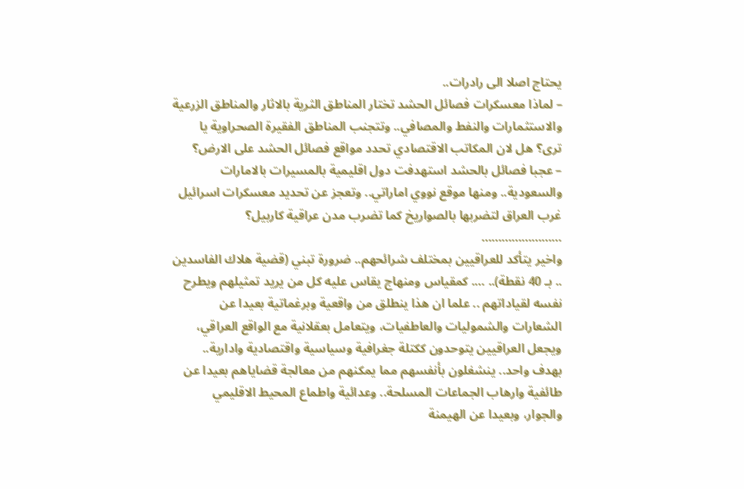يحتاج اصلا الى رادرات..
– لماذا معسكرات فصائل الحشد تختار المناطق الثرية بالاثار والمناطق الزرعية والاستثمارات والنفط والمصافي.. وتتجنب المناطق الفقيرة الصحراوية يا ترى؟ هل لان المكاتب الاقتصادي تحدد مواقع فصائل الحشد على الارض؟
– عجبا فصائل بالحشد استهدفت دول اقليمية بالمسيرات بالامارات والسعودية.. ومنها موقع نووي اماراتي.. وتعجز عن تحديد معسكرات اسرائيل غرب العراق لتضربها بالصواريخ كما تضرب مدن عراقية كاربيل؟
……………………
واخير يتأكد للعراقيين بمختلف شرائحهم.. ضرورة تبني (قضية هلاك الفاسدين .. بـ 40 نقطة).. …. كمقياس ومنهاج يقاس عليه كل من يريد تمثيلهم ويطرح نفسه لقياداتهم .. علما ان هذا ينطلق من واقعية وبرغماتية بعيدا عن الشعارات والشموليات والعاطفيات، ويتعامل بعقلانية مع الواقع العراقي، ويجعل العراقيين يتوحدون ككتلة جغرافية وسياسية واقتصادية وادارية.. بهدف واحد.. ينشغلون بأنفسهم مما يمكنهم من معالجة قضاياهم بعيدا عن طائفية وارهاب الجماعات المسلحة.. وعدائية واطماع المحيط الاقليمي والجوار، وبعيدا عن الهيمنة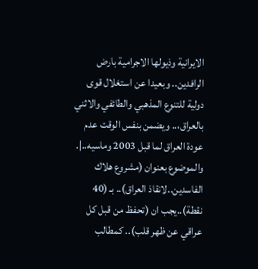الايرانية وذيولها الاجرامية بارض الرافدين.. وبعيدا عن استغلال قوى دولية للتنوع المذهبي والطائفي والاثني بالعراق،.. ويضمن بنفس الوقت عدم عودة العراق لما قبل 2003 وماسيه..|. والموضوع بعنوان (مشروع هلاك الفاسدين..لانقاذ العراق).. بـ (40 نقطة)..يجب ان (تحفظ من قبل كل عراقي عن ظهر قلب).. كمطالب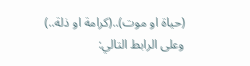(حياة او موت)..(كرامة او ذلة..) وعلى الرابط التالي: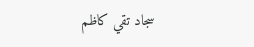سجاد تقي كاظم